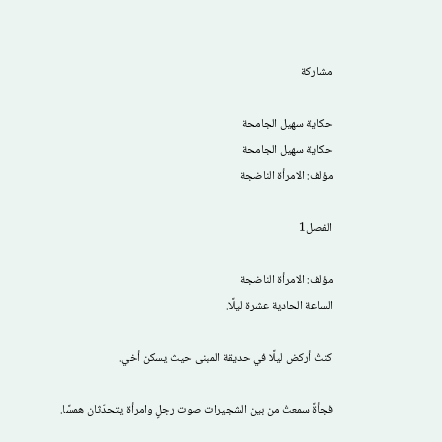مشاركة

حكاية سهيل الجامحة
حكاية سهيل الجامحة
مؤلف: الامرأة الناضجة

الفصل1

مؤلف: الامرأة الناضجة
الساعة الحادية عشرة ليلًا.

كنتُ أركض ليلًا في حديقة المبنى حيث يسكن أخي.

فجأةً سمعتُ من بين الشجيرات صوت رجلٍ وامرأة يتحدّثان همسًا.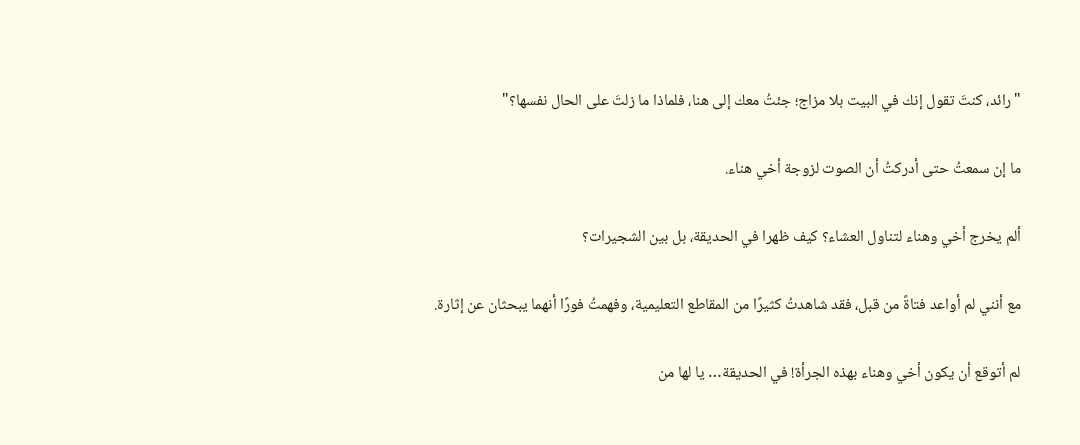"رائد، كنتَ تقول إنك في البيت بلا مزاج؛ جئتُ معك إلى هنا، فلماذا ما زلتَ على الحال نفسها؟"

ما إن سمعتُ حتى أدركتُ أن الصوت لزوجة أخي هناء.

ألم يخرج أخي وهناء لتناول العشاء؟ كيف ظهرا في الحديقة، بل بين الشجيرات؟

مع أنني لم أواعد فتاةً من قبل، فقد شاهدتُ كثيرًا من المقاطع التعليمية، وفهمتُ فورًا أنهما يبحثان عن إثارة.

لم أتوقع أن يكون أخي وهناء بهذه الجرأة! في الحديقة… يا لها من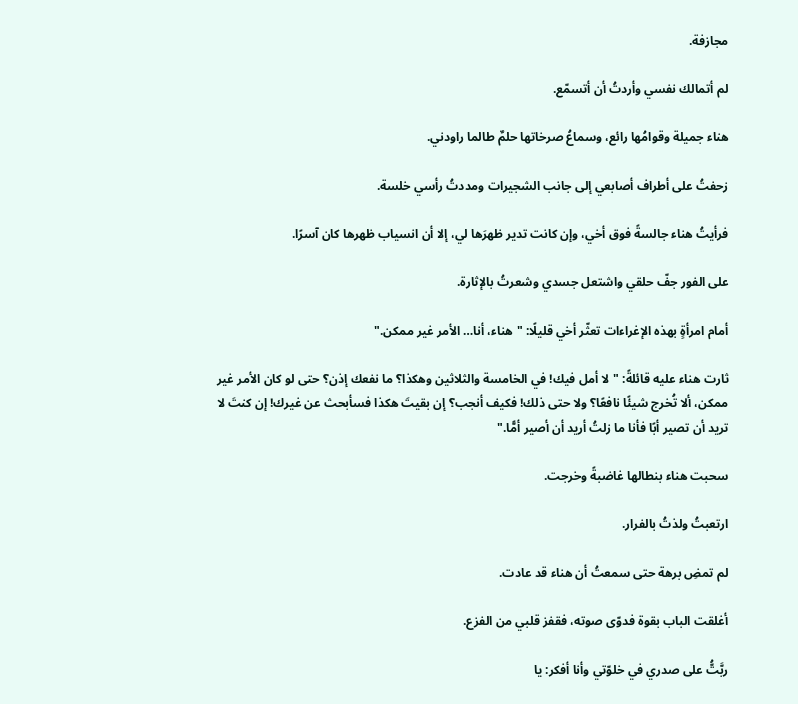مجازفة.

لم أتمالك نفسي وأردتُ أن أتسمّع.

هناء جميلة وقوامُها رائع، وسماعُ صرخاتها حلمٌ طالما راودني.

زحفتُ على أطراف أصابعي إلى جانب الشجيرات ومددتُ رأسي خلسة.

فرأيتُ هناء جالسةً فوق أخي، وإن كانت تدير ظهرَها لي، إلا أن انسياب ظهرها كان آسرًا.

على الفور جفّ حلقي واشتعل جسدي وشعرتُ بالإثارة.

أمام امرأةٍ بهذه الإغراءات تعثّر أخي قليلًا: "هناء، أنا… الأمر غير ممكن."

ثارت هناء عليه قائلةً: "لا أمل فيك! في الخامسة والثلاثين وهكذا؟ ما نفعك إذن؟ حتى لو كان الأمر غير ممكن، ألا تُخرج شيئًا نافعًا؟ ولا حتى ذلك! فكيف أنجب؟ إن بقيتَ هكذا فسأبحث عن غيرك! إن كنتَ لا تريد أن تصير أبًا فأنا ما زلتُ أريد أن أصير أمًّا."

سحبت هناء بنطالها غاضبةً وخرجت.

ارتعبتُ ولذتُ بالفرار.

لم تمضِ برهة حتى سمعتُ أن هناء قد عادت.

أغلقت الباب بقوة فدوّى صوته، فقفز قلبي من الفزع.

ربَّتُّ على صدري في خلوّتي وأنا أفكر: يا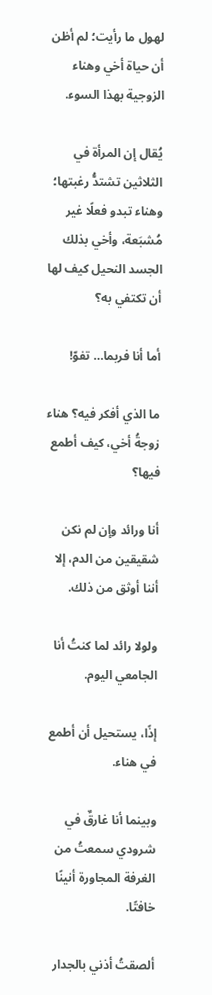لهول ما رأيت؛ لم أظن أن حياة أخي وهناء الزوجية بهذا السوء.

يُقال إن المرأة في الثلاثين تشتدُّ رغبتها؛ وهناء تبدو فعلًا غير مُشبَعة، وأخي بذلك الجسد النحيل كيف لها أن تكتفي به؟

أما أنا فربما… تفوّ!

ما الذي أفكر فيه؟ هناء زوجةُ أخي، كيف أطمع فيها؟

أنا ورائد وإن لم نكن شقيقين من الدم، إلا أننا أوثق من ذلك.

ولولا رائد لما كنتُ أنا الجامعي اليوم.

إذًا، يستحيل أن أطمع في هناء.

وبينما أنا غارقٌ في شرودي سمعتُ من الغرفة المجاورة أنينًا خافتًا.

ألصقتُ أذني بالجدار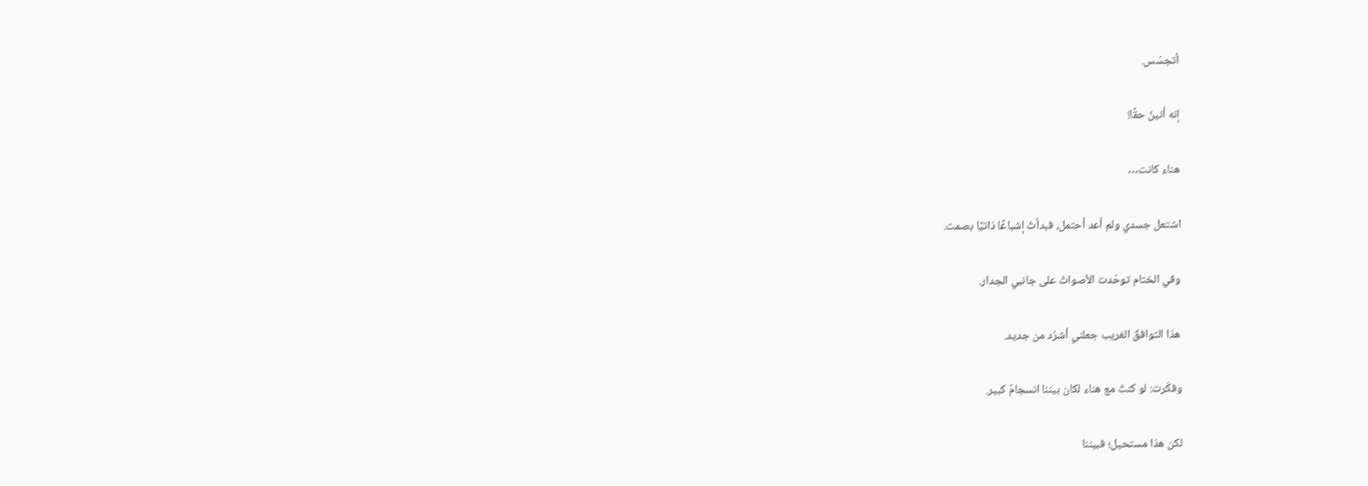أتجسّس.

إنه أنينٌ حقًا!

هناء كانت…

اشتعل جسدي ولم أعد أحتمل، فبدأتُ إشباعًا ذاتيًا بصمت.

وفي الختام توحّدت الأصواتُ على جانبي الجدار.

هذا التوافقُ الغريب جعلني أشرُد من جديد.

وفكّرت: لو كنتُ مع هناء لكان بيننا انسجامٌ كبير.

لكن هذا مستحيل؛ فبيننا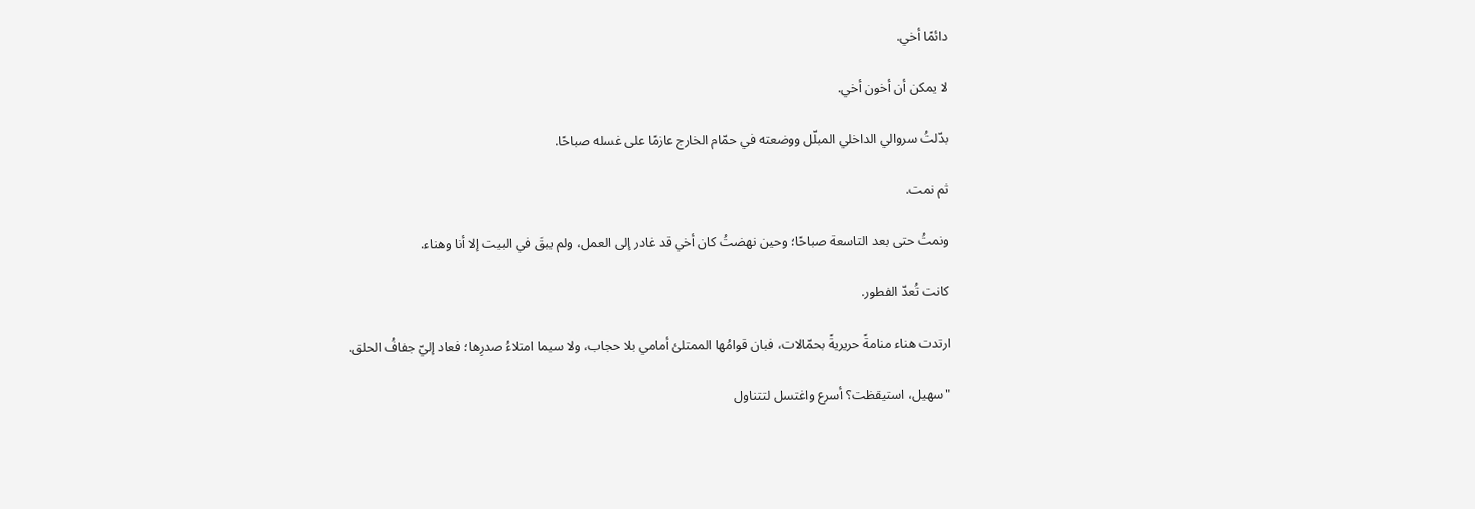دائمًا أخي.

لا يمكن أن أخون أخي.

بدّلتُ سروالي الداخلي المبلّل ووضعته في حمّام الخارج عازمًا على غسله صباحًا.

ثم نمت.

ونمتُ حتى بعد التاسعة صباحًا؛ وحين نهضتُ كان أخي قد غادر إلى العمل، ولم يبقَ في البيت إلا أنا وهناء.

كانت تُعدّ الفطور.

ارتدت هناء منامةً حريريةً بحمّالات، فبان قوامُها الممتلئ أمامي بلا حجاب، ولا سيما امتلاءُ صدرِها؛ فعاد إليّ جفافُ الحلق.

"سهيل، استيقظت؟ أسرع واغتسل لتتناول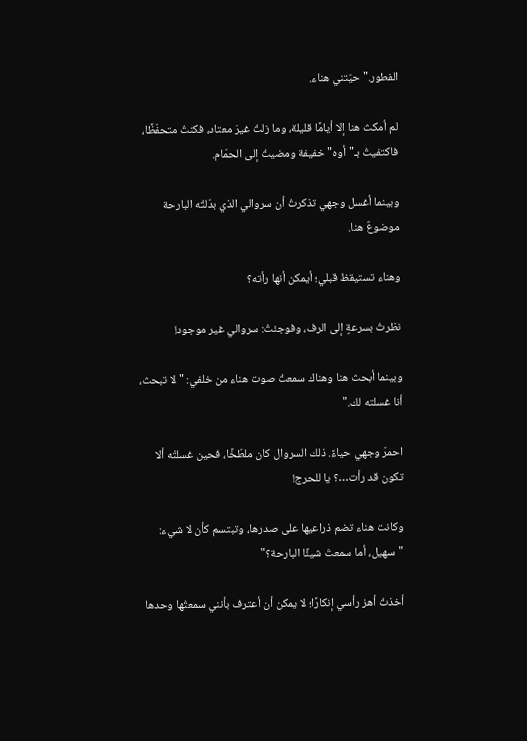الفطور." حيّتني هناء.

لم أمكث هنا إلا أيامًا قليلة، وما زلتُ غيرَ معتاد، فكنتُ متحفّظًا، فاكتفيتُ بـ"أوه" خفيفة ومضيتُ إلى الحمّام.

وبينما أغسل وجهي تذكرتُ أن سروالي الذي بدّلتُه البارحة موضوعٌ هنا.

وهناء تستيقظ قبلي؛ أيمكن أنها رأته؟

نظرتُ بسرعةٍ إلى الرف، وفوجئتُ: سروالي غير موجود!

وبينما أبحث هنا وهناك سمعتُ صوت هناء من خلفي: "لا تبحث، أنا غسلته لك."

احمرّ وجهي حياءً. ذلك السروال كان ملطّخًا، فحين غسلتْه ألا تكون قد رأت…؟ يا للحرج!

وكانت هناء تضم ذراعيها على صدرها، وتبتسم كأن لا شيء: "سهيل، أما سمعتَ شيئًا البارحة؟"

أخذتُ أهز رأسي إنكارًا؛ لا يمكن أن أعترف بأنني سمعتُها وحدها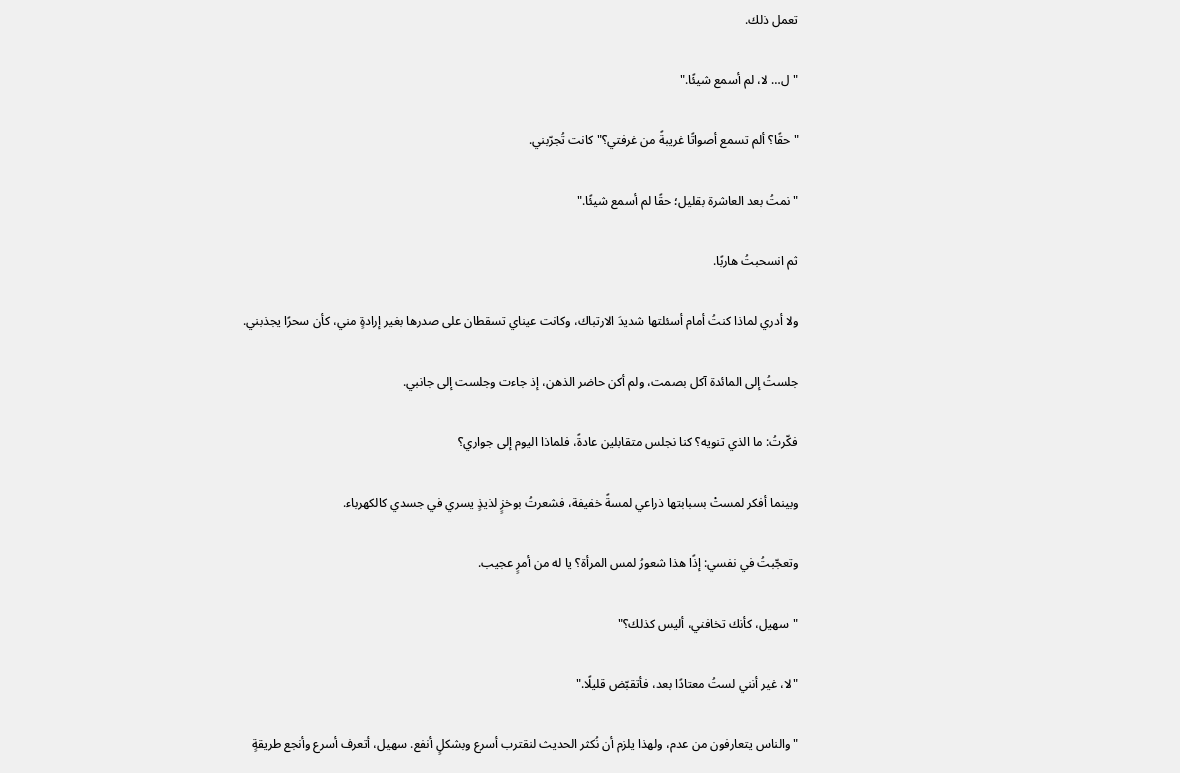تعمل ذلك.

"ل… لا، لم أسمع شيئًا."

"حقًا؟ ألم تسمع أصواتًا غريبةً من غرفتي؟" كانت تُجرّبني.

"نمتُ بعد العاشرة بقليل؛ حقًا لم أسمع شيئًا."

ثم انسحبتُ هاربًا.

ولا أدري لماذا كنتُ أمام أسئلتها شديدَ الارتباك، وكانت عيناي تسقطان على صدرها بغير إرادةٍ مني، كأن سحرًا يجذبني.

جلستُ إلى المائدة آكل بصمت، ولم أكن حاضر الذهن، إذ جاءت وجلست إلى جانبي.

فكّرتُ: ما الذي تنويه؟ كنا نجلس متقابلين عادةً، فلماذا اليوم إلى جواري؟

وبينما أفكر لمستْ بسبابتها ذراعي لمسةً خفيفة، فشعرتُ بوخزٍ لذيذٍ يسري في جسدي كالكهرباء.

وتعجّبتُ في نفسي: إذًا هذا شعورُ لمس المرأة؟ يا له من أمرٍ عجيب.

"سهيل، كأنك تخافني، أليس كذلك؟"

"لا، غير أنني لستُ معتادًا بعد، فأتقبّض قليلًا."

"والناس يتعارفون من عدم، ولهذا يلزم أن نُكثر الحديث لنقترب أسرع وبشكلٍ أنفع. سهيل، أتعرف أسرع وأنجع طريقةٍ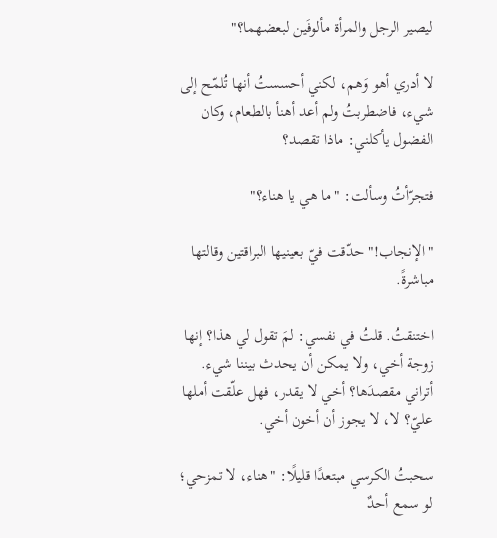ليصير الرجل والمرأة مألوفَين لبعضهما؟"

لا أدري أهو وَهم، لكني أحسستُ أنها تُلمّح إلى شيء، فاضطربتُ ولم أعد أهنأ بالطعام، وكان الفضول يأكلني: ماذا تقصد؟

فتجرّأتُ وسألت: "ما هي يا هناء؟"

"الإنجاب!" حدّقت فيّ بعينيها البراقتين وقالتها مباشرةً.

اختنقتُ. قلتُ في نفسي: لمَ تقول لي هذا؟ إنها زوجة أخي، ولا يمكن أن يحدث بيننا شيء. أتراني مقصدَها؟ أخي لا يقدر، فهل علّقت أملها عليّ؟ لا، لا يجوز أن أخون أخي.

سحبتُ الكرسي مبتعدًا قليلًا: "هناء، لا تمزحي؛ لو سمع أحدٌ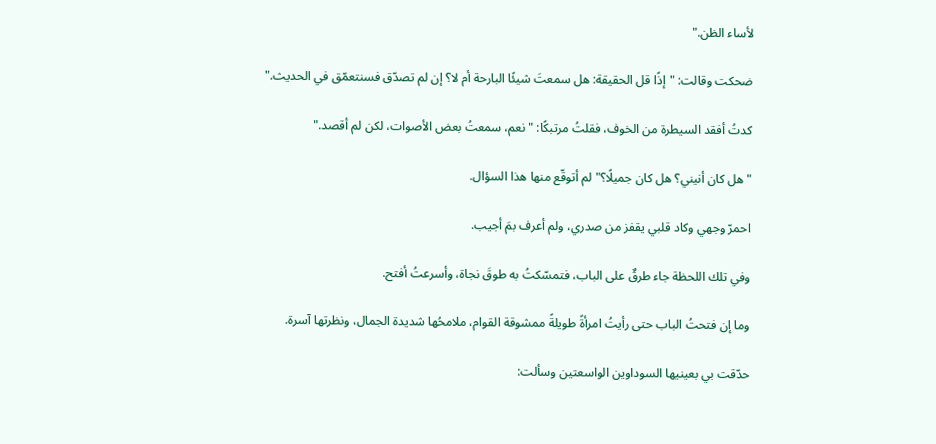لأساء الظن."

ضحكت وقالت: "إذًا قل الحقيقة: هل سمعتَ شيئًا البارحة أم لا؟ إن لم تصدّق فسنتعمّق في الحديث."

كدتُ أفقد السيطرة من الخوف، فقلتُ مرتبكًا: "نعم، سمعتُ بعض الأصوات، لكن لم أقصد."

"هل كان أنيني؟ هل كان جميلًا؟" لم أتوقّع منها هذا السؤال.

احمرّ وجهي وكاد قلبي يقفز من صدري، ولم أعرف بمَ أجيب.

وفي تلك اللحظة جاء طرقٌ على الباب، فتمسّكتُ به طوقَ نجاة، وأسرعتُ أفتح.

وما إن فتحتُ الباب حتى رأيتُ امرأةً طويلةً ممشوقة القوام، ملامحُها شديدة الجمال، ونظرتها آسرة.

حدّقت بي بعينيها السوداوين الواسعتين وسألت: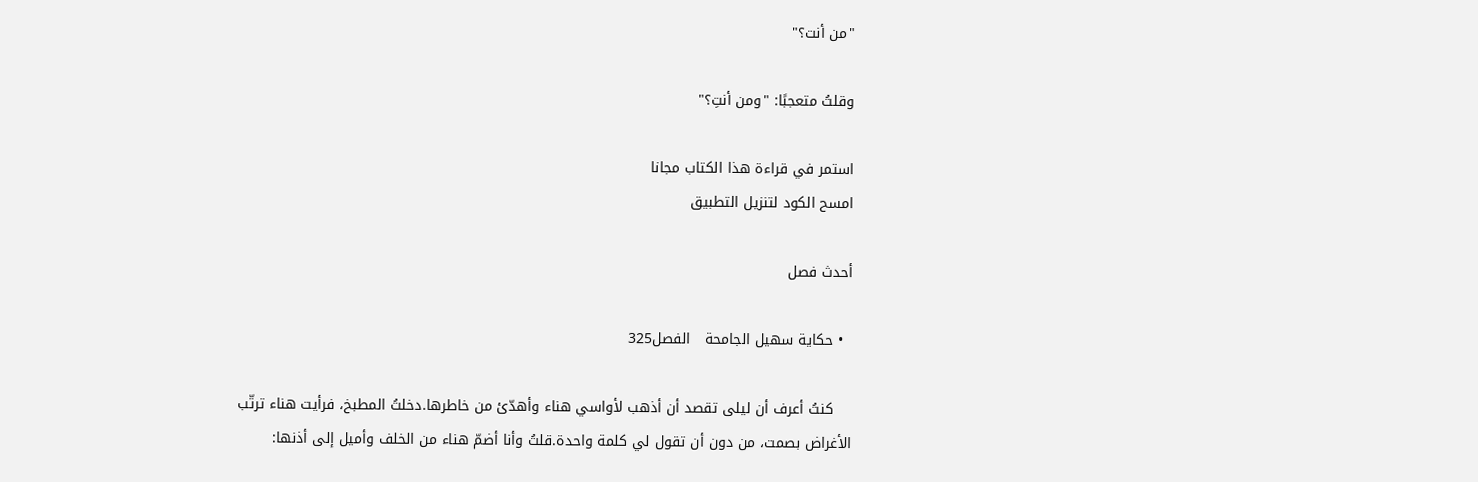"من أنت؟"

وقلتُ متعجبًا: "ومن أنتِ؟"

استمر في قراءة هذا الكتاب مجانا
امسح الكود لتنزيل التطبيق

أحدث فصل

  • حكاية سهيل الجامحة   الفصل325

    كنتُ أعرف أن ليلى تقصد أن أذهب لأواسي هناء وأهدّئ من خاطرها.دخلتُ المطبخ، فرأيت هناء ترتّب الأغراض بصمت، من دون أن تقول لي كلمة واحدة.قلتُ وأنا أضمّ هناء من الخلف وأميل إلى أذنها: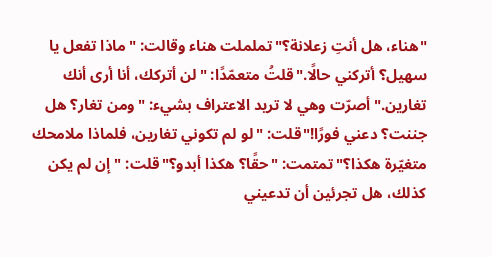"هناء، هل أنتِ زعلانة؟"تململت هناء وقالت: "ماذا تفعل يا سهيل؟ أتركني حالًا."قلتُ متعمّدًا: "لن أتركك، أنا أرى أنك تغارين."أصرّت وهي لا تريد الاعتراف بشيء: "ومن تغار؟ هل جننت؟ دعني فورًا!"قلت: "لو لم تكوني تغارين، فلماذا ملامحك متغيّرة هكذا؟"تمتمت: "حقًا؟ هكذا أبدو؟"قلت: "إن لم يكن كذلك، هل تجرئين أن تدعيني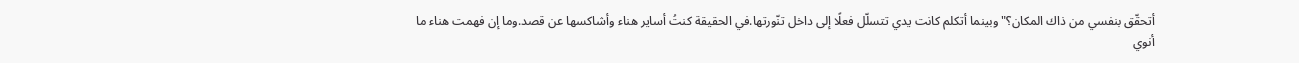أتحقّق بنفسي من ذاك المكان؟"وبينما أتكلم كانت يدي تتسلّل فعلًا إلى داخل تنّورتها.في الحقيقة كنتُ أساير هناء وأشاكسها عن قصد.وما إن فهمت هناء ما أنوي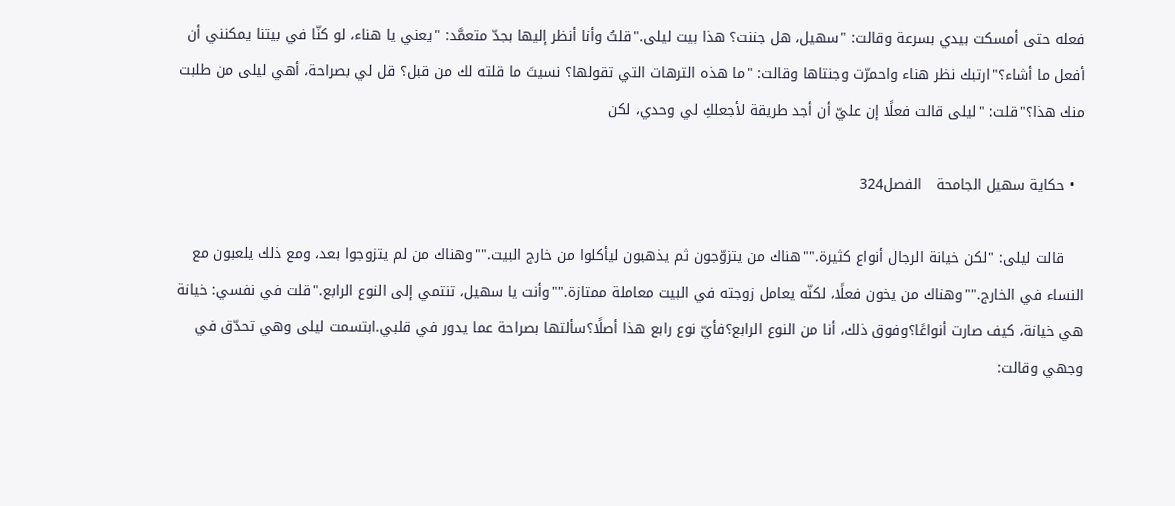فعله حتى أمسكت بيدي بسرعة وقالت: "سهيل، هل جننت؟ هذا بيت ليلى."قلتُ وأنا أنظر إليها بجدّ متعمَّد: "يعني يا هناء، لو كنّا في بيتنا يمكنني أن أفعل ما أشاء؟"ارتبك نظر هناء واحمرّت وجنتاها وقالت: "ما هذه الترهات التي تقولها؟ نسيتَ ما قلته لك من قبل؟ قل لي بصراحة، أهي ليلى من طلبت منك هذا؟"قلت: "ليلى قالت فعلًا إن عليّ أن أجد طريقة لأجعلكِ لي وحدي، لكن

  • حكاية سهيل الجامحة   الفصل324

    قالت ليلى: "لكن خيانة الرجال أنواع كثيرة.""هناك من يتزوّجون ثم يذهبون ليأكلوا من خارج البيت.""وهناك من لم يتزوجوا بعد، ومع ذلك يلعبون مع النساء في الخارج.""وهناك من يخون فعلًا، لكنّه يعامل زوجته في البيت معاملة ممتازة.""وأنت يا سهيل، تنتمي إلى النوع الرابع."قلت في نفسي: خيانة هي خيانة، كيف صارت أنواعًا؟وفوق ذلك، أنا من النوع الرابع؟فأيّ نوع رابع هذا أصلًا؟سألتها بصراحة عما يدور في قلبي.ابتسمت ليلى وهي تحدّق في وجهي وقالت: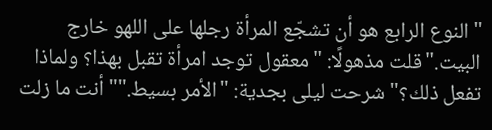"النوع الرابع هو أن تشجّع المرأة رجلها على اللهو خارج البيت."قلت مذهولًا: "معقول توجد امرأة تقبل بهذا؟ ولماذا تفعل ذلك؟"شرحت ليلى بجدية: "الأمر بسيط.""أنت ما زلت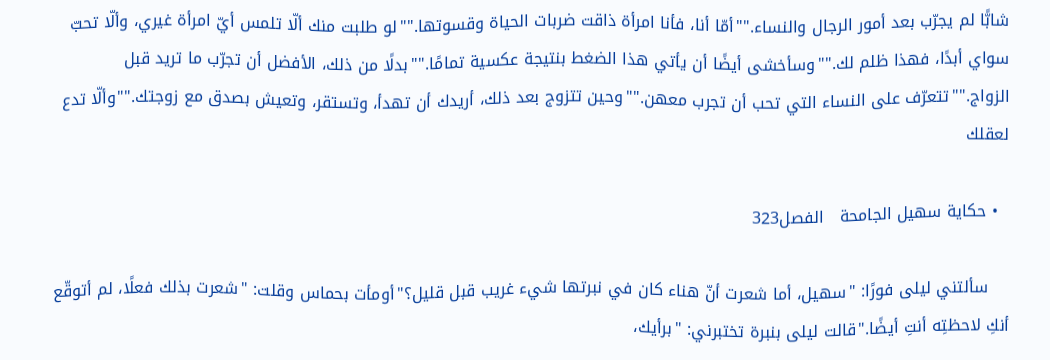شابًّا لم يجرّب بعد أمور الرجال والنساء.""أمّا أنا، فأنا امرأة ذاقت ضربات الحياة وقسوتها.""لو طلبت منك ألّا تلمس أيّ امرأة غيري، وألّا تحبّ سواي أبدًا، فهذا ظلم لك.""وسأخشى أيضًا أن يأتي هذا الضغط بنتيجة عكسية تمامًا.""بدلًا من ذلك، الأفضل أن تجرّب ما تريد قبل الزواج.""تتعرّف على النساء التي تحب أن تجرب معهن.""وحين تتزوج بعد ذلك، أريدك أن تهدأ، وتستقر، وتعيش بصدق مع زوجتك.""وألّا تدع لعقلك

  • حكاية سهيل الجامحة   الفصل323

    سألتني ليلى فورًا: "سهيل، أما شعرت أنّ هناء كان في نبرتها شيء غريب قبل قليل؟"أومأت بحماس وقلت: "شعرت بذلك فعلًا، لم أتوقّع أنكِ لاحظتِه أنتِ أيضًا."قالت ليلى بنبرة تختبرني: "برأيك،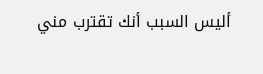أليس السبب أنك تقترب مني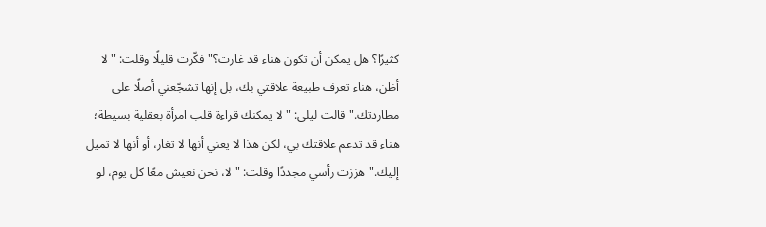كثيرًا؟ هل يمكن أن تكون هناء قد غارت؟"فكّرت قليلًا وقلت: "لا أظن، هناء تعرف طبيعة علاقتي بك، بل إنها تشجّعني أصلًا على مطاردتك."قالت ليلى: "لا يمكنك قراءة قلب امرأة بعقلية بسيطة؛ هناء قد تدعم علاقتك بي، لكن هذا لا يعني أنها لا تغار، أو أنها لا تميل إليك."هززت رأسي مجددًا وقلت: "لا، نحن نعيش معًا كل يوم، لو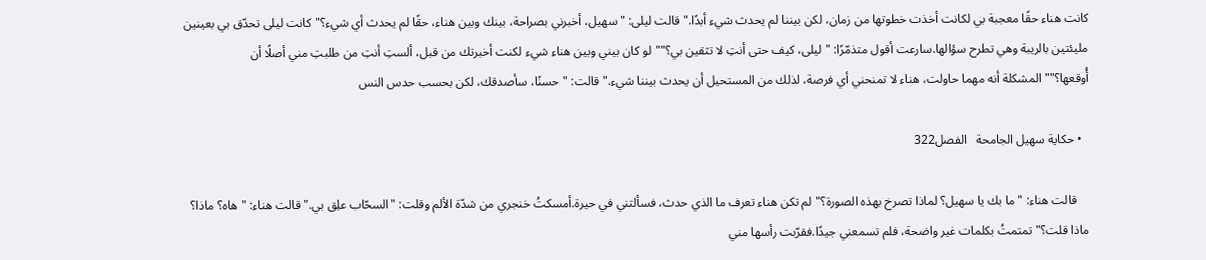كانت هناء حقًا معجبة بي لكانت أخذت خطوتها من زمان، لكن بيننا لم يحدث شيء أبدًا."قالت ليلى: "سهيل، أخبرني بصراحة، بينك وبين هناء، حقًا لم يحدث أي شيء؟"كانت ليلى تحدّق بي بعينين مليئتين بالريبة وهي تطرح سؤالها.سارعت أقول متذمّرًا: "ليلى، كيف حتى أنتِ لا تثقين بي؟""لو كان بيني وبين هناء شيء لكنت أخبرتك من قبل، ألستِ أنتِ من طلبتِ مني أصلًا أن أُوقعها؟""المشكلة أنه مهما حاولت، هناء لا تمنحني أي فرصة، لذلك من المستحيل أن يحدث بيننا شيء."قالت: "حسنًا، سأصدقك، لكن بحسب حدس النس

  • حكاية سهيل الجامحة   الفصل322

    قالت هناء: "ما بك يا سهيل؟ لماذا تصرخ بهذه الصورة؟"لم تكن هناء تعرف ما الذي حدث، فسألتني في حيرة.أمسكتُ خنجري من شدّة الألم وقلت: "السحّاب علِق بي."قالت هناء: "هاه؟ ماذا؟ ماذا قلت؟" تمتمتُ بكلمات غير واضحة، فلم تسمعني جيدًا.فقرّبت رأسها مني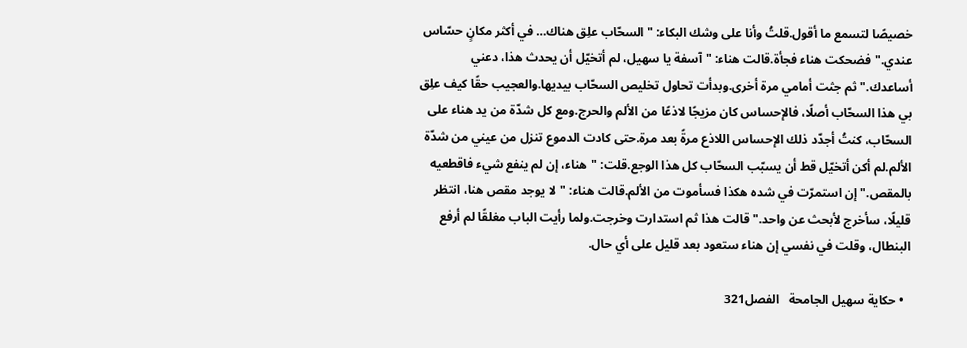خصيصًا لتسمع ما أقول.قلتُ وأنا على وشك البكاء: "السحّاب علِق هناك… في أكثر مكانٍ حسّاس عندي."فضحكت هناء فجأة.قالت هناء: "آسفة يا سهيل، لم أتخيّل أن يحدث هذا، دعني أساعدك."ثم جثت أمامي مرة أخرى.وبدأت تحاول تخليص السحّاب بيديها.والعجيب حقًا كيف علِق بي هذا السحّاب أصلًا، فالإحساس كان مزيجًا لاذعًا من الألم والحرج.ومع كل شدّة من يد هناء على السحّاب، كنتُ أجدّد ذلك الإحساس اللاذع مرةً بعد مرة.حتى كادت الدموع تنزل من عيني من شدّة الألم.لم أكن أتخيّل قط أن يسبّب السحّاب كل هذا الوجع.قلت: "هناء، إن لم ينفع شيء فاقطعيه بالمقص."إن استمرّت في شده هكذا فسأموت من الألم.قالت هناء: "لا يوجد مقص هنا، انتظر قليلًا، سأخرج لأبحث عن واحد."قالت هذا ثم استدارت وخرجت.ولما رأيت الباب مغلقًا لم أرفع البنطال، وقلت في نفسي إن هناء ستعود بعد قليل على أي حال.

  • حكاية سهيل الجامحة   الفصل321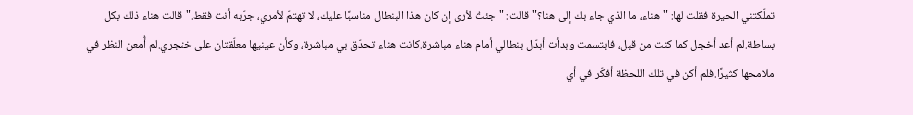تملّكتني الحيرة فقلت لها: "هناء، ما الذي جاء بك إلى هنا؟"قالت: "جئتُ لأرى إن كان هذا البنطال مناسبًا عليك، لا تهتمّ لأمري، جرّبه أنت فقط."قالت هناء ذلك بكل بساطة.لم أعد أخجل كما كنت من قبل، فابتسمت وبدأت أبدّل بنطالي أمام هناء مباشرة.كانت هناء تحدّق بي مباشرة، وكأن عينيها معلّقتان على خنجري.لم أُمعن النظر في ملامحها كثيرًا.فلم أكن في تلك اللحظة أفكّر في أي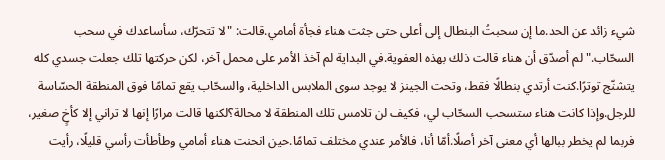شيء زائد عن الحد.ما إن سحبتُ البنطال إلى أعلى حتى جثت هناء فجأة أمامي.قالت: "لا تتحرّك، سأساعدك في سحب السحّاب."لم أصدّق أن هناء قالت ذلك بهذه العفوية.في البداية لم آخذ الأمر على محمل آخر، لكن حركتها تلك جعلت جسدي كله يتشنّج توترًا.كنت أرتدي بنطالًا فقط، وتحت الجينز لا يوجد سوى الملابس الداخلية، والسحّاب يقع تمامًا فوق المنطقة الحسّاسة للرجل.وإذا كانت هناء ستسحب السحّاب لي، فكيف لن تلامس تلك المنطقة لا محالة؟لكنها قالت مرارًا إنها لا تراني إلا كأخٍ صغير، فربما لم يخطر ببالها أي معنى آخر أصلًا.أمّا أنا، فالأمر عندي مختلف تمامًا.حين انحنت هناء أمامي وطأطأت رأسي قليلًا، رأيت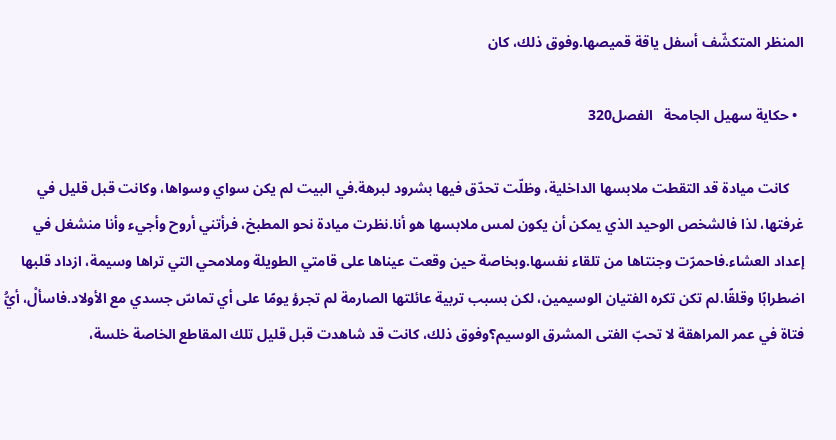المنظر المتكشّف أسفل ياقة قميصها.وفوق ذلك، كان

  • حكاية سهيل الجامحة   الفصل320

    كانت ميادة قد التقطت ملابسها الداخلية، وظلّت تحدّق فيها بشرود لبرهة.في البيت لم يكن سواي وسواها، وكانت قبل قليل في غرفتها، لذا فالشخص الوحيد الذي يمكن أن يكون لمس ملابسها هو أنا.نظرت ميادة نحو المطبخ، فرأتني أروح وأجيء وأنا منشغل في إعداد العشاء.فاحمرّت وجنتاها من تلقاء نفسها.وبخاصة حين وقعت عيناها على قامتي الطويلة وملامحي التي تراها وسيمة، ازداد قلبها اضطرابًا وقلقًا.لم تكن تكره الفتيان الوسيمين، لكن بسبب تربية عائلتها الصارمة لم تجرؤ يومًا على أي تماسّ جسدي مع الأولاد.فاسألْ، أيُّ فتاة في عمر المراهقة لا تحبّ الفتى المشرق الوسيم؟وفوق ذلك، كانت قد شاهدت قبل قليل تلك المقاطع الخاصة خلسة،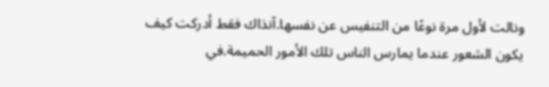ونالت لأول مرة نوعًا من التنفيس عن نفسها.آنذاك فقط أدركت كيف يكون الشعور عندما يمارس الناس تلك الأمور الحميمة.في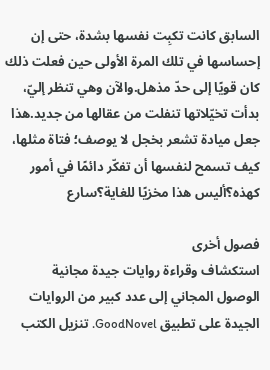السابق كانت تكبِت نفسها بشدة، حتى إن إحساسها في تلك المرة الأولى حين فعلت ذلك كان قويًا إلى حدّ مذهل.والآن وهي تنظر إليّ، بدأت تخيّلاتها تنفلت من عقالها من جديد.هذا جعل ميادة تشعر بخجل لا يوصف؛ فتاة مثلها، كيف تسمح لنفسها أن تفكّر دائمًا في أمور كهذه؟أليس هذا مخزيًا للغاية؟سارع

فصول أخرى
استكشاف وقراءة روايات جيدة مجانية
الوصول المجاني إلى عدد كبير من الروايات الجيدة على تطبيق GoodNovel. تنزيل الكتب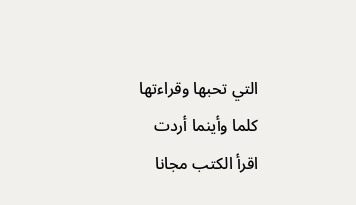التي تحبها وقراءتها كلما وأينما أردت
اقرأ الكتب مجانا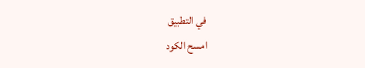في التطبيق
امسح الكود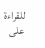للقراءة على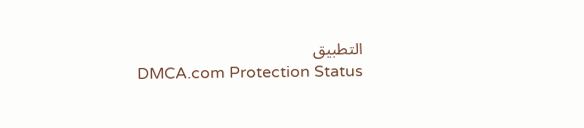التطبيق
DMCA.com Protection Status